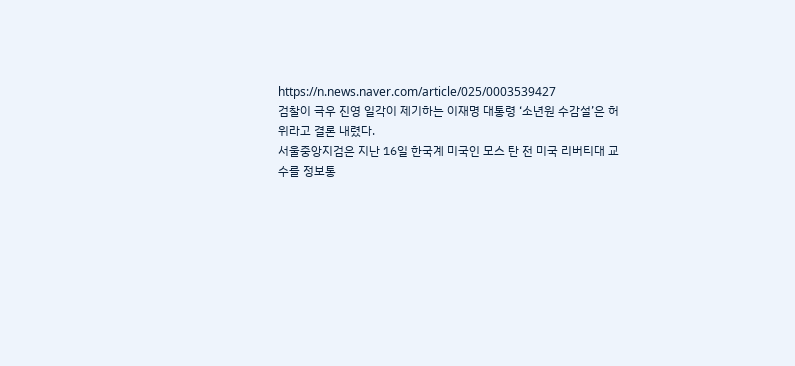https://n.news.naver.com/article/025/0003539427
검찰이 극우 진영 일각이 제기하는 이재명 대통령 ‘소년원 수감설’은 허위라고 결론 내렸다.
서울중앙지검은 지난 16일 한국계 미국인 모스 탄 전 미국 리버티대 교수를 정보통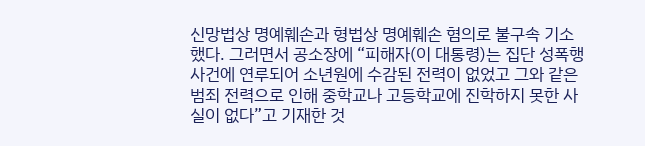신망법상 명예훼손과 형법상 명예훼손 혐의로 불구속 기소했다. 그러면서 공소장에 “피해자(이 대통령)는 집단 성폭행 사건에 연루되어 소년원에 수감된 전력이 없었고 그와 같은 범죄 전력으로 인해 중학교나 고등학교에 진학하지 못한 사실이 없다”고 기재한 것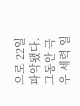으로 22일 파악됐다.
그동안 극우 세력 일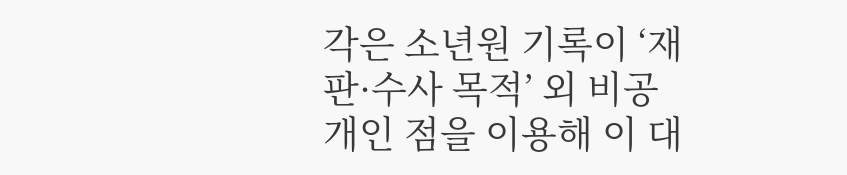각은 소년원 기록이 ‘재판·수사 목적’ 외 비공개인 점을 이용해 이 대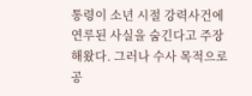통령이 소년 시절 강력사건에 연루된 사실을 숨긴다고 주장해왔다. 그러나 수사 목적으로 공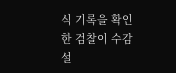식 기록을 확인한 검찰이 수감설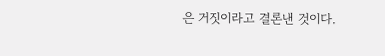은 거짓이라고 결론낸 것이다.